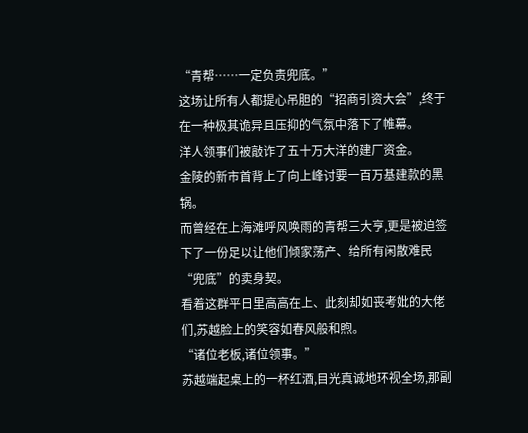“青帮……一定负责兜底。”
这场让所有人都提心吊胆的“招商引资大会”,终于在一种极其诡异且压抑的气氛中落下了帷幕。
洋人领事们被敲诈了五十万大洋的建厂资金。
金陵的新市首背上了向上峰讨要一百万基建款的黑锅。
而曾经在上海滩呼风唤雨的青帮三大亨,更是被迫签下了一份足以让他们倾家荡产、给所有闲散难民“兜底”的卖身契。
看着这群平日里高高在上、此刻却如丧考妣的大佬们,苏越脸上的笑容如春风般和煦。
“诸位老板,诸位领事。”
苏越端起桌上的一杯红酒,目光真诚地环视全场,那副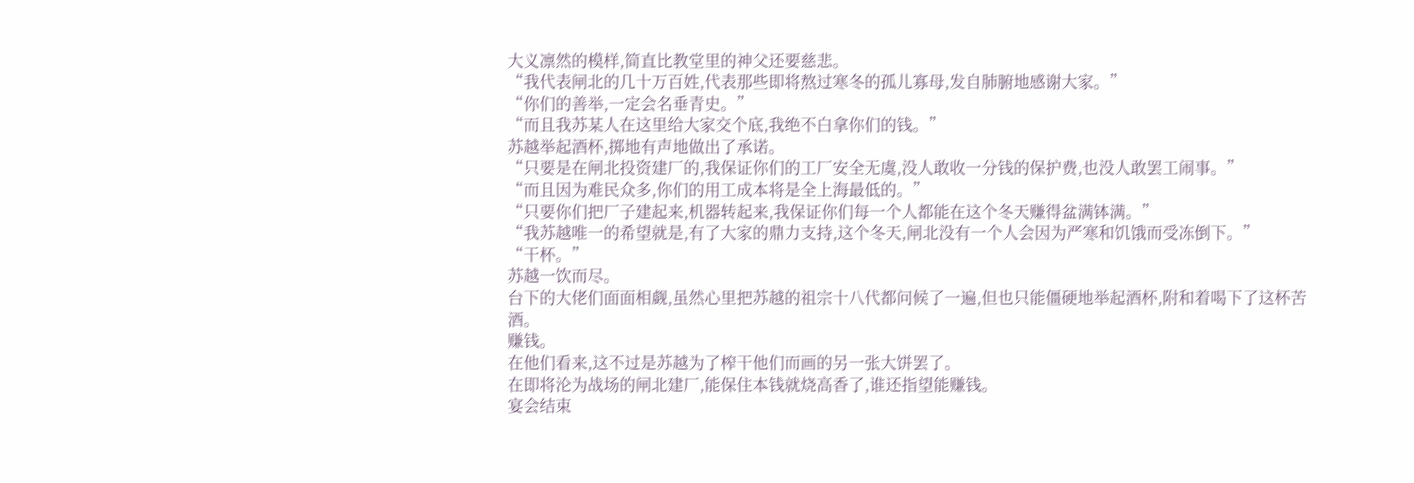大义凛然的模样,简直比教堂里的神父还要慈悲。
“我代表闸北的几十万百姓,代表那些即将熬过寒冬的孤儿寡母,发自肺腑地感谢大家。”
“你们的善举,一定会名垂青史。”
“而且我苏某人在这里给大家交个底,我绝不白拿你们的钱。”
苏越举起酒杯,掷地有声地做出了承诺。
“只要是在闸北投资建厂的,我保证你们的工厂安全无虞,没人敢收一分钱的保护费,也没人敢罢工闹事。”
“而且因为难民众多,你们的用工成本将是全上海最低的。”
“只要你们把厂子建起来,机器转起来,我保证你们每一个人都能在这个冬天赚得盆满钵满。”
“我苏越唯一的希望就是,有了大家的鼎力支持,这个冬天,闸北没有一个人会因为严寒和饥饿而受冻倒下。”
“干杯。”
苏越一饮而尽。
台下的大佬们面面相觑,虽然心里把苏越的祖宗十八代都问候了一遍,但也只能僵硬地举起酒杯,附和着喝下了这杯苦酒。
赚钱。
在他们看来,这不过是苏越为了榨干他们而画的另一张大饼罢了。
在即将沦为战场的闸北建厂,能保住本钱就烧高香了,谁还指望能赚钱。
宴会结束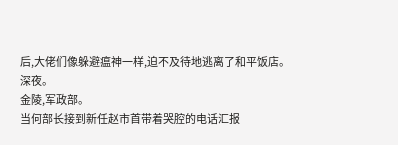后,大佬们像躲避瘟神一样,迫不及待地逃离了和平饭店。
深夜。
金陵,军政部。
当何部长接到新任赵市首带着哭腔的电话汇报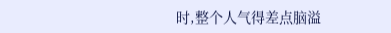时,整个人气得差点脑溢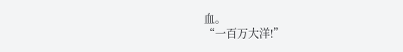血。
“一百万大洋!”